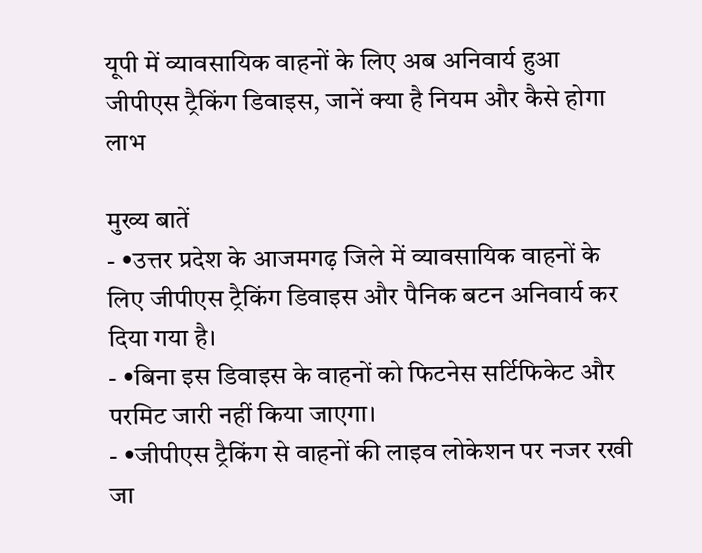यूपी में व्यावसायिक वाहनों के लिए अब अनिवार्य हुआ जीपीएस ट्रैकिंग डिवाइस, जानें क्या है नियम और कैसे होगा लाभ

मुख्य बातें
- •उत्तर प्रदेश के आजमगढ़ जिले में व्यावसायिक वाहनों के लिए जीपीएस ट्रैकिंग डिवाइस और पैनिक बटन अनिवार्य कर दिया गया है।
- •बिना इस डिवाइस के वाहनों को फिटनेस सर्टिफिकेट और परमिट जारी नहीं किया जाएगा।
- •जीपीएस ट्रैकिंग से वाहनों की लाइव लोकेशन पर नजर रखी जा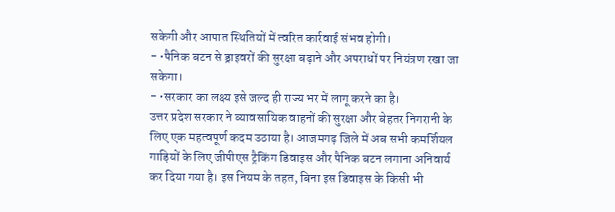सकेगी और आपात स्थितियों में त्वरित कार्रवाई संभव होगी।
- •पैनिक बटन से ड्राइवरों की सुरक्षा बढ़ाने और अपराधों पर नियंत्रण रखा जा सकेगा।
- •सरकार का लक्ष्य इसे जल्द ही राज्य भर में लागू करने का है।
उत्तर प्रदेश सरकार ने व्यावसायिक वाहनों की सुरक्षा और बेहतर निगरानी के लिए एक महत्वपूर्ण कदम उठाया है। आजमगढ़ जिले में अब सभी कमर्शियल गाड़ियों के लिए जीपीएस ट्रैकिंग डिवाइस और पैनिक बटन लगाना अनिवार्य कर दिया गया है। इस नियम के तहत, बिना इस डिवाइस के किसी भी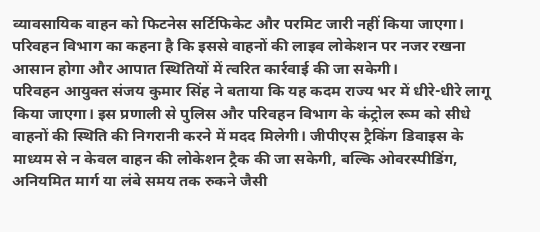व्यावसायिक वाहन को फिटनेस सर्टिफिकेट और परमिट जारी नहीं किया जाएगा। परिवहन विभाग का कहना है कि इससे वाहनों की लाइव लोकेशन पर नजर रखना आसान होगा और आपात स्थितियों में त्वरित कार्रवाई की जा सकेगी।
परिवहन आयुक्त संजय कुमार सिंह ने बताया कि यह कदम राज्य भर में धीरे-धीरे लागू किया जाएगा। इस प्रणाली से पुलिस और परिवहन विभाग के कंट्रोल रूम को सीधे वाहनों की स्थिति की निगरानी करने में मदद मिलेगी। जीपीएस ट्रैकिंग डिवाइस के माध्यम से न केवल वाहन की लोकेशन ट्रैक की जा सकेगी, बल्कि ओवरस्पीडिंग, अनियमित मार्ग या लंबे समय तक रुकने जैसी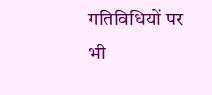गतिविधियों पर भी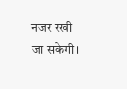नजर रखी जा सकेगी।